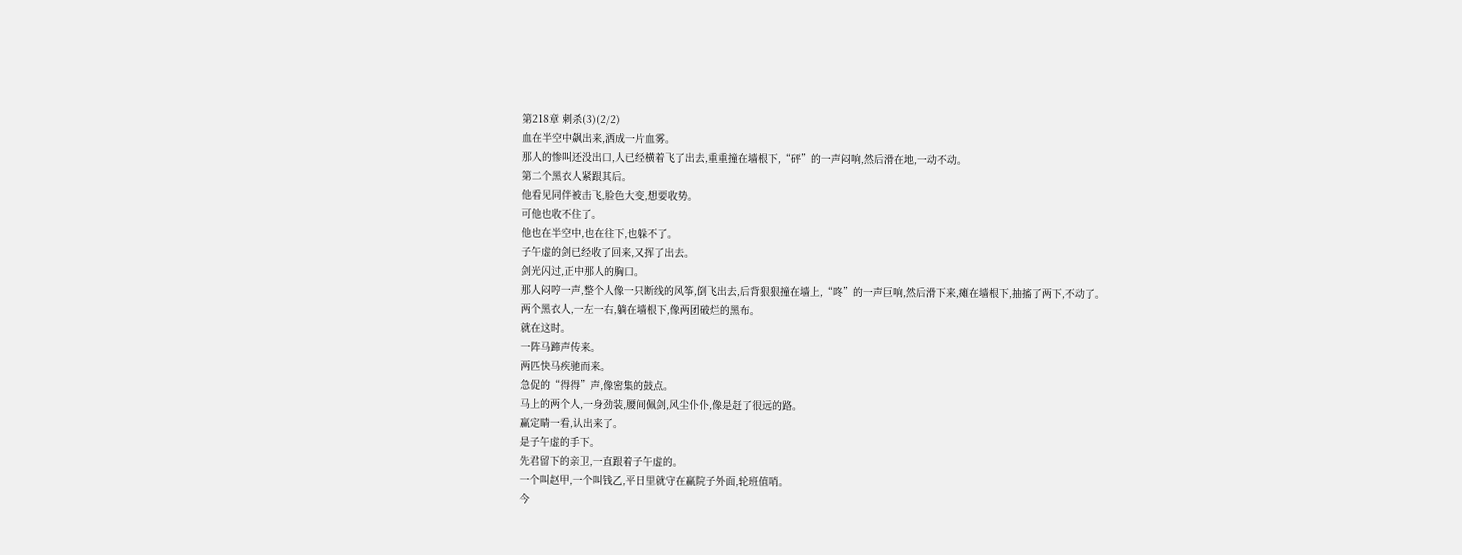第218章 刺杀(3)(2/2)
血在半空中飙出来,洒成一片血雾。
那人的惨叫还没出口,人已经横着飞了出去,重重撞在墙根下,“砰”的一声闷响,然后滑在地,一动不动。
第二个黑衣人紧跟其后。
他看见同伴被击飞,脸色大变,想要收势。
可他也收不住了。
他也在半空中,也在往下,也躲不了。
子午虚的剑已经收了回来,又挥了出去。
剑光闪过,正中那人的胸口。
那人闷哼一声,整个人像一只断线的风筝,倒飞出去,后背狠狠撞在墙上,“咚”的一声巨响,然后滑下来,瘫在墙根下,抽搐了两下,不动了。
两个黑衣人,一左一右,躺在墙根下,像两团破烂的黑布。
就在这时。
一阵马蹄声传来。
两匹快马疾驰而来。
急促的“得得”声,像密集的鼓点。
马上的两个人,一身劲装,腰间佩剑,风尘仆仆,像是赶了很远的路。
赢定睛一看,认出来了。
是子午虚的手下。
先君留下的亲卫,一直跟着子午虚的。
一个叫赵甲,一个叫钱乙,平日里就守在赢院子外面,轮班值哨。
今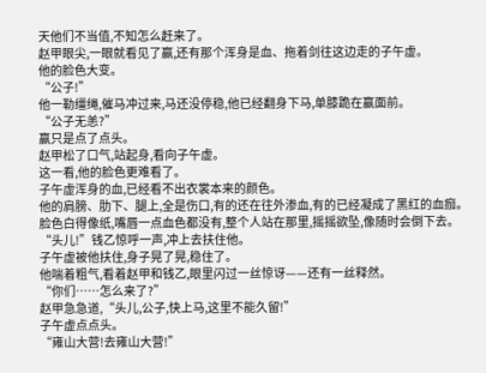天他们不当值,不知怎么赶来了。
赵甲眼尖,一眼就看见了赢,还有那个浑身是血、拖着剑往这边走的子午虚。
他的脸色大变。
“公子!”
他一勒缰绳,催马冲过来,马还没停稳,他已经翻身下马,单膝跪在赢面前。
“公子无恙?”
赢只是点了点头。
赵甲松了口气,站起身,看向子午虚。
这一看,他的脸色更难看了。
子午虚浑身的血,已经看不出衣裳本来的颜色。
他的肩膀、肋下、腿上,全是伤口,有的还在往外渗血,有的已经凝成了黑红的血痂。
脸色白得像纸,嘴唇一点血色都没有,整个人站在那里,摇摇欲坠,像随时会倒下去。
“头儿!”钱乙惊呼一声,冲上去扶住他。
子午虚被他扶住,身子晃了晃,稳住了。
他喘着粗气,看着赵甲和钱乙,眼里闪过一丝惊讶——还有一丝释然。
“你们……怎么来了?”
赵甲急急道,“头儿,公子,快上马,这里不能久留!”
子午虚点点头。
“雍山大营!去雍山大营!”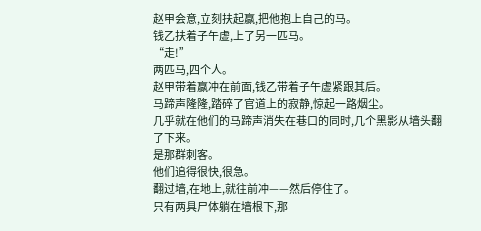赵甲会意,立刻扶起赢,把他抱上自己的马。
钱乙扶着子午虚,上了另一匹马。
“走!”
两匹马,四个人。
赵甲带着赢冲在前面,钱乙带着子午虚紧跟其后。
马蹄声隆隆,踏碎了官道上的寂静,惊起一路烟尘。
几乎就在他们的马蹄声消失在巷口的同时,几个黑影从墙头翻了下来。
是那群刺客。
他们追得很快,很急。
翻过墙,在地上,就往前冲——然后停住了。
只有两具尸体躺在墙根下,那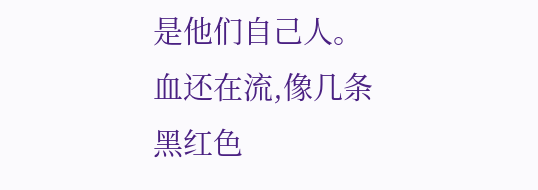是他们自己人。
血还在流,像几条黑红色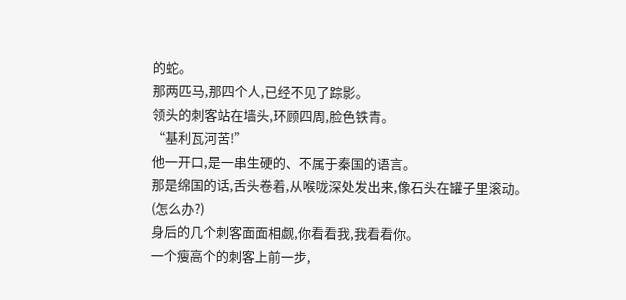的蛇。
那两匹马,那四个人,已经不见了踪影。
领头的刺客站在墙头,环顾四周,脸色铁青。
“基利瓦河苦!”
他一开口,是一串生硬的、不属于秦国的语言。
那是绵国的话,舌头卷着,从喉咙深处发出来,像石头在罐子里滚动。
(怎么办?)
身后的几个刺客面面相觑,你看看我,我看看你。
一个瘦高个的刺客上前一步,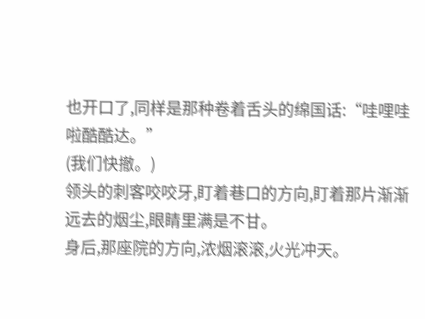也开口了,同样是那种卷着舌头的绵国话:“哇哩哇啦酷酷达。”
(我们快撤。)
领头的刺客咬咬牙,盯着巷口的方向,盯着那片渐渐远去的烟尘,眼睛里满是不甘。
身后,那座院的方向,浓烟滚滚,火光冲天。